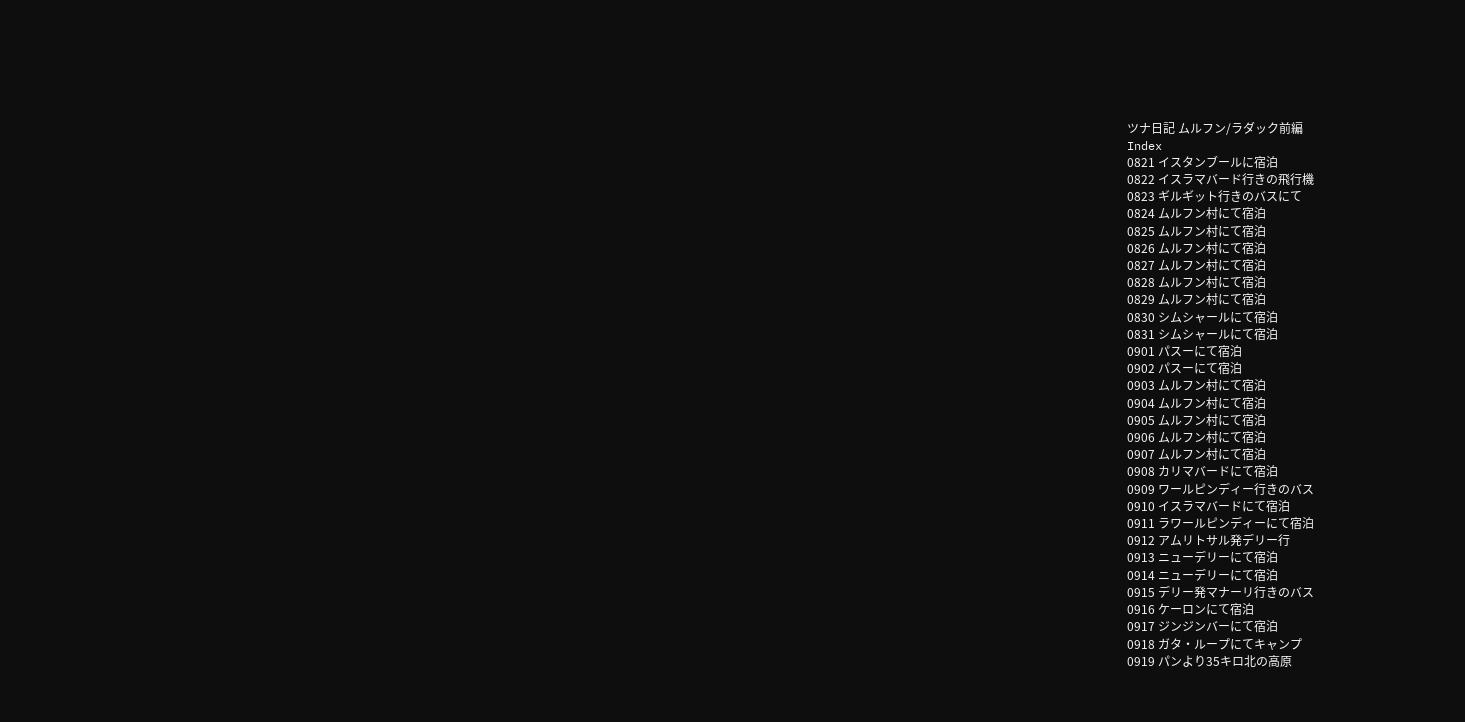ツナ日記 ムルフン/ラダック前編
Index
0821 イスタンブールに宿泊
0822 イスラマバード行きの飛行機
0823 ギルギット行きのバスにて
0824 ムルフン村にて宿泊
0825 ムルフン村にて宿泊
0826 ムルフン村にて宿泊
0827 ムルフン村にて宿泊
0828 ムルフン村にて宿泊
0829 ムルフン村にて宿泊
0830 シムシャールにて宿泊
0831 シムシャールにて宿泊
0901 パスーにて宿泊
0902 パスーにて宿泊
0903 ムルフン村にて宿泊
0904 ムルフン村にて宿泊
0905 ムルフン村にて宿泊
0906 ムルフン村にて宿泊
0907 ムルフン村にて宿泊
0908 カリマバードにて宿泊
0909 ワールピンディー行きのバス
0910 イスラマバードにて宿泊
0911 ラワールピンディーにて宿泊
0912 アムリトサル発デリー行
0913 ニューデリーにて宿泊
0914 ニューデリーにて宿泊
0915 デリー発マナーリ行きのバス
0916 ケーロンにて宿泊
0917 ジンジンバーにて宿泊
0918 ガタ・ループにてキャンプ
0919 パンより35キロ北の高原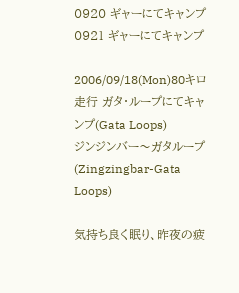0920 ギャーにてキャンプ
0921 ギャーにてキャンプ

2006/09/18(Mon)80キロ走行 ガタ・ループにてキャンプ(Gata Loops)
ジンジンバー〜ガタループ(Zingzingbar-Gata Loops)

気持ち良く眠り、昨夜の疲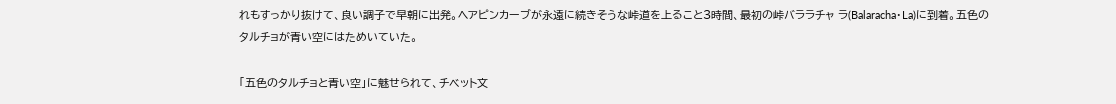れもすっかり抜けて、良い調子で早朝に出発。ヘアピンカーブが永遠に続きそうな峠道を上ること3時間、最初の峠バララチャ ラ(Balaracha・La)に到着。五色のタルチョが青い空にはためいていた。

「五色のタルチョと青い空」に魅せられて、チベット文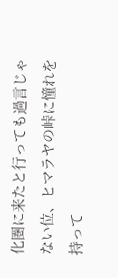化圏に来たと行っても過言じゃない位、ヒマラヤの峠に憧れを持って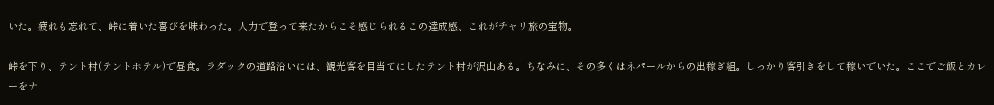いた。疲れも忘れて、峠に着いた喜びを味わった。人力で登って来たからこそ感じられるこの達成感、これがチャリ旅の宝物。

峠を下り、テント村(テントホテル)で昼食。ラダックの道路沿いには、観光客を目当てにしたテント村が沢山ある。ちなみに、その多くはネパールからの出稼ぎ組。しっかり客引きをして稼いでいた。ここでご飯とカレーをナ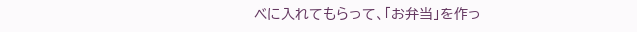ベに入れてもらって、「お弁当」を作っ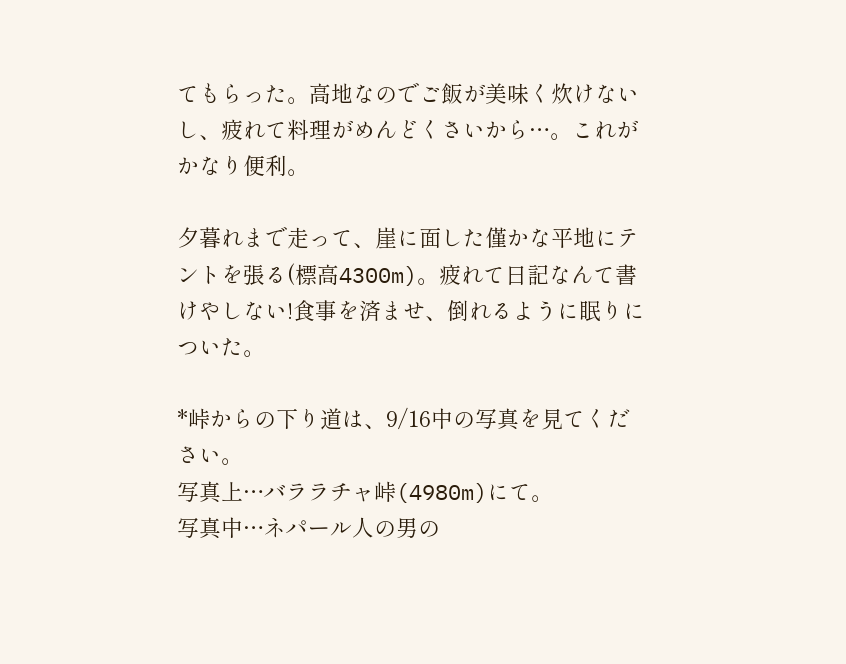てもらった。高地なのでご飯が美味く炊けないし、疲れて料理がめんどくさいから…。これがかなり便利。

夕暮れまで走って、崖に面した僅かな平地にテントを張る(標高4300m)。疲れて日記なんて書けやしない!食事を済ませ、倒れるように眠りについた。

*峠からの下り道は、9/16中の写真を見てください。
写真上…バララチャ峠(4980m)にて。
写真中…ネパール人の男の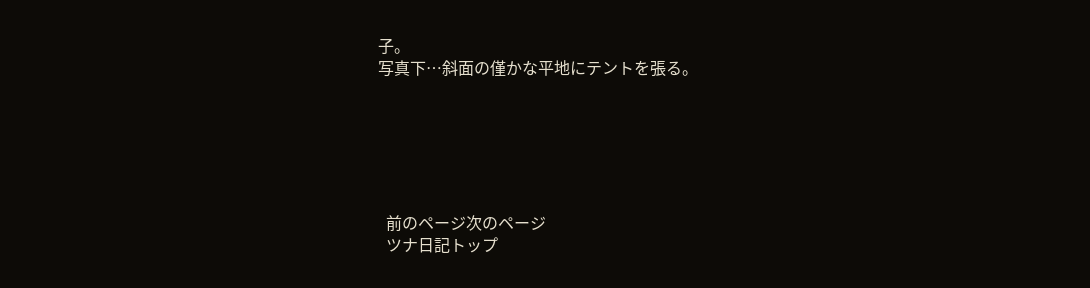子。
写真下…斜面の僅かな平地にテントを張る。






  前のページ次のページ
  ツナ日記トップ